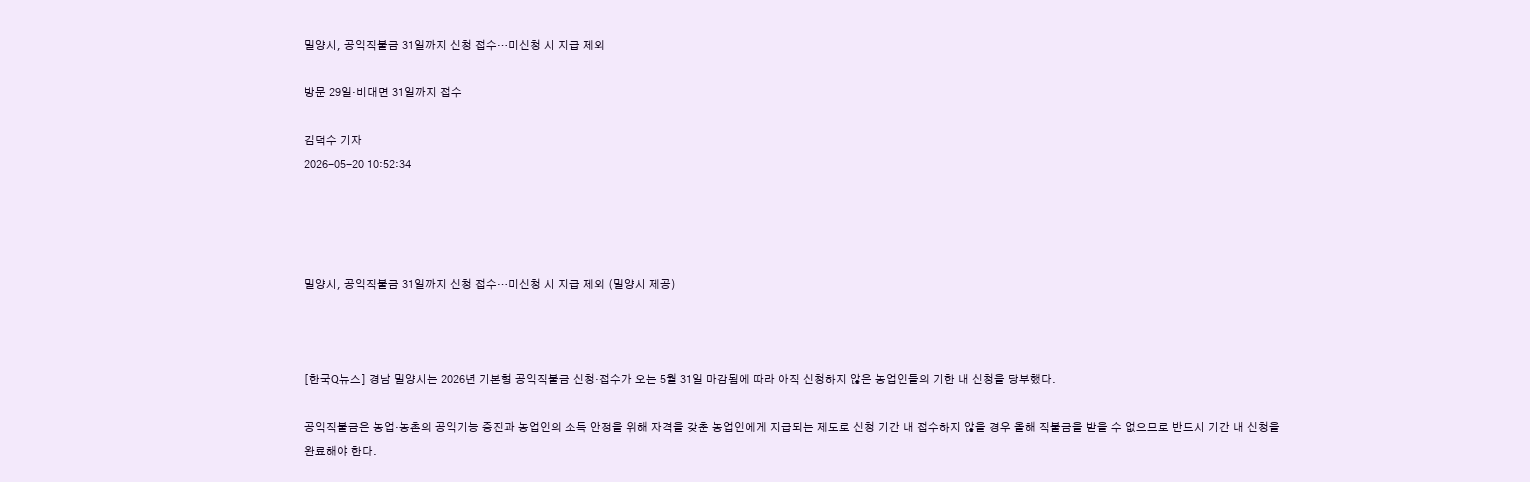밀양시, 공익직불금 31일까지 신청 접수…미신청 시 지급 제외

방문 29일·비대면 31일까지 접수

김덕수 기자
2026-05-20 10:52:34




밀양시, 공익직불금 31일까지 신청 접수…미신청 시 지급 제외 (밀양시 제공)



[한국Q뉴스] 경남 밀양시는 2026년 기본형 공익직불금 신청·접수가 오는 5월 31일 마감됨에 따라 아직 신청하지 않은 농업인들의 기한 내 신청을 당부했다.

공익직불금은 농업·농촌의 공익기능 증진과 농업인의 소득 안정을 위해 자격을 갖춘 농업인에게 지급되는 제도로 신청 기간 내 접수하지 않을 경우 올해 직불금을 받을 수 없으므로 반드시 기간 내 신청을 완료해야 한다.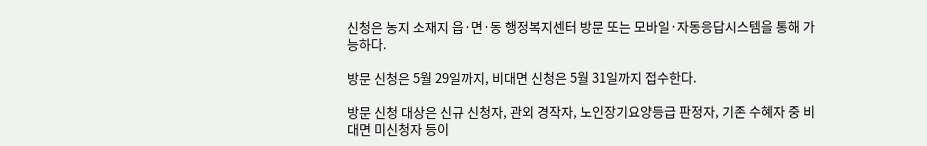신청은 농지 소재지 읍·면·동 행정복지센터 방문 또는 모바일·자동응답시스템을 통해 가능하다.

방문 신청은 5월 29일까지, 비대면 신청은 5월 31일까지 접수한다.

방문 신청 대상은 신규 신청자, 관외 경작자, 노인장기요양등급 판정자, 기존 수혜자 중 비대면 미신청자 등이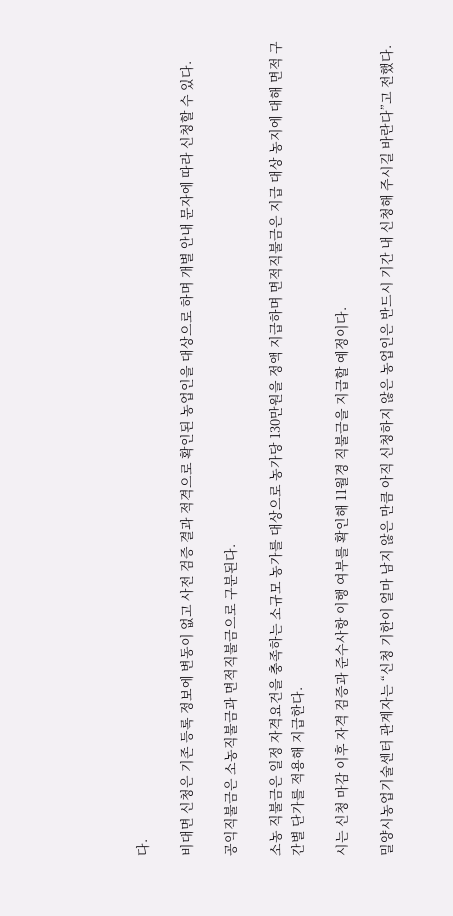다.

비대면 신청은 기존 등록 정보에 변동이 없고 사전 검증 결과 적격으로 확인된 농업인을 대상으로 하며 개별 안내 문자에 따라 신청할 수 있다.

공익직불금은 소농직불금과 면적직불금으로 구분된다.

소농 직불금은 일정 자격요건을 충족하는 소규모 농가를 대상으로 농가당 130만원을 정액 지급하며 면적직불금은 지급 대상 농지에 대해 면적 구간별 단가를 적용해 지급한다.

시는 신청 마감 이후 자격 검증과 준수사항 이행 여부를 확인해 11월경 직불금을 지급할 예정이다.

밀양시농업기술센터 관계자는 “신청 기한이 얼마 남지 않은 만큼 아직 신청하지 않은 농업인은 반드시 기간 내 신청해 주시길 바란다”고 전했다.